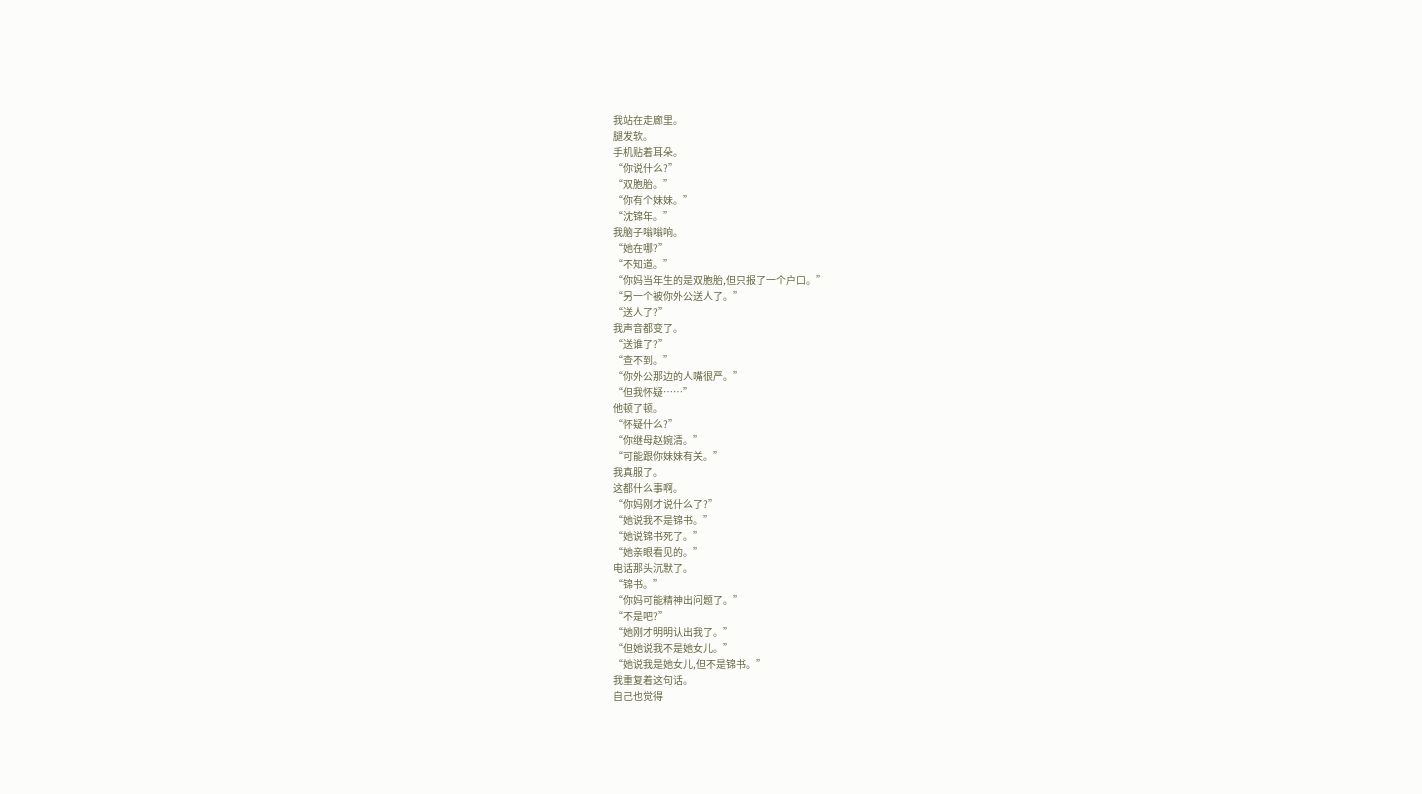我站在走廊里。
腿发软。
手机贴着耳朵。
“你说什么?”
“双胞胎。”
“你有个妹妹。”
“沈锦年。”
我脑子嗡嗡响。
“她在哪?”
“不知道。”
“你妈当年生的是双胞胎,但只报了一个户口。”
“另一个被你外公送人了。”
“送人了?”
我声音都变了。
“送谁了?”
“查不到。”
“你外公那边的人嘴很严。”
“但我怀疑……”
他顿了顿。
“怀疑什么?”
“你继母赵婉清。”
“可能跟你妹妹有关。”
我真服了。
这都什么事啊。
“你妈刚才说什么了?”
“她说我不是锦书。”
“她说锦书死了。”
“她亲眼看见的。”
电话那头沉默了。
“锦书。”
“你妈可能精神出问题了。”
“不是吧?”
“她刚才明明认出我了。”
“但她说我不是她女儿。”
“她说我是她女儿,但不是锦书。”
我重复着这句话。
自己也觉得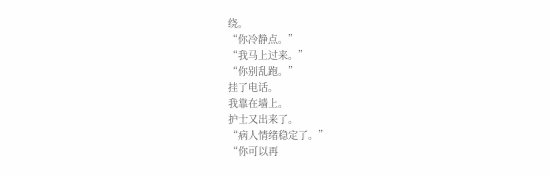绕。
“你冷静点。”
“我马上过来。”
“你别乱跑。”
挂了电话。
我靠在墙上。
护士又出来了。
“病人情绪稳定了。”
“你可以再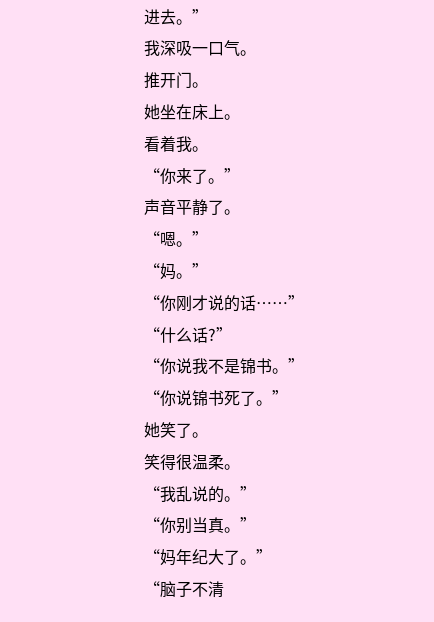进去。”
我深吸一口气。
推开门。
她坐在床上。
看着我。
“你来了。”
声音平静了。
“嗯。”
“妈。”
“你刚才说的话……”
“什么话?”
“你说我不是锦书。”
“你说锦书死了。”
她笑了。
笑得很温柔。
“我乱说的。”
“你别当真。”
“妈年纪大了。”
“脑子不清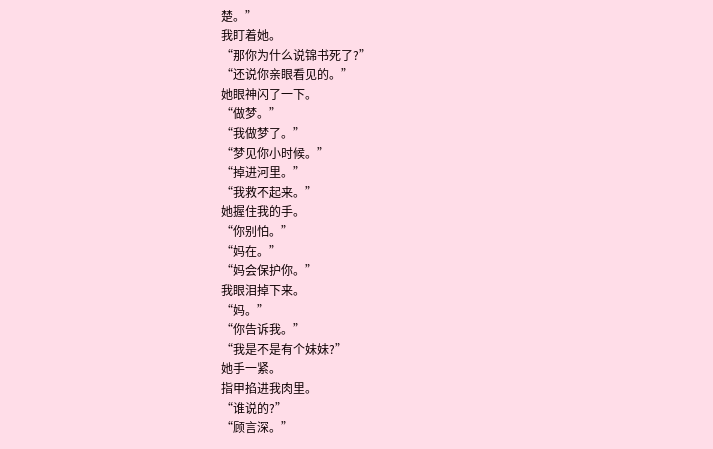楚。”
我盯着她。
“那你为什么说锦书死了?”
“还说你亲眼看见的。”
她眼神闪了一下。
“做梦。”
“我做梦了。”
“梦见你小时候。”
“掉进河里。”
“我救不起来。”
她握住我的手。
“你别怕。”
“妈在。”
“妈会保护你。”
我眼泪掉下来。
“妈。”
“你告诉我。”
“我是不是有个妹妹?”
她手一紧。
指甲掐进我肉里。
“谁说的?”
“顾言深。”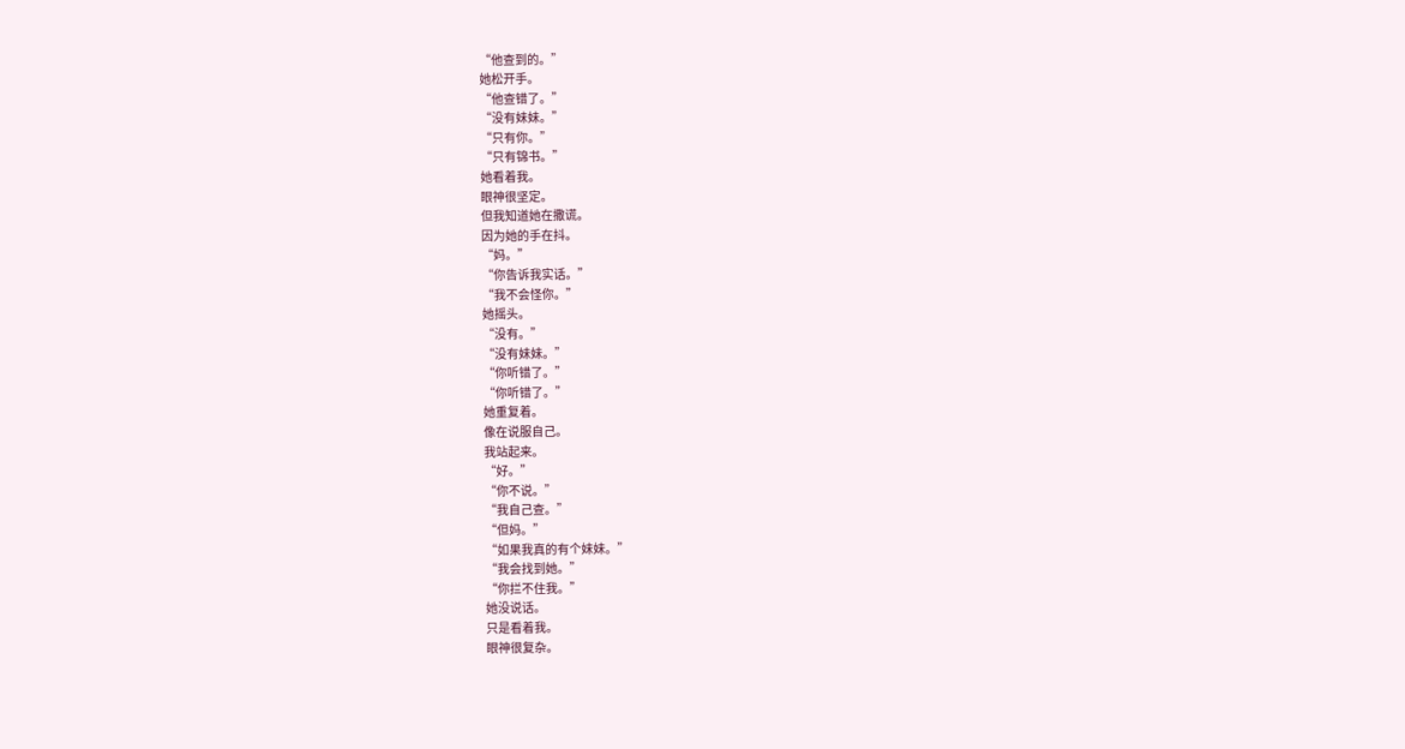“他查到的。”
她松开手。
“他查错了。”
“没有妹妹。”
“只有你。”
“只有锦书。”
她看着我。
眼神很坚定。
但我知道她在撒谎。
因为她的手在抖。
“妈。”
“你告诉我实话。”
“我不会怪你。”
她摇头。
“没有。”
“没有妹妹。”
“你听错了。”
“你听错了。”
她重复着。
像在说服自己。
我站起来。
“好。”
“你不说。”
“我自己查。”
“但妈。”
“如果我真的有个妹妹。”
“我会找到她。”
“你拦不住我。”
她没说话。
只是看着我。
眼神很复杂。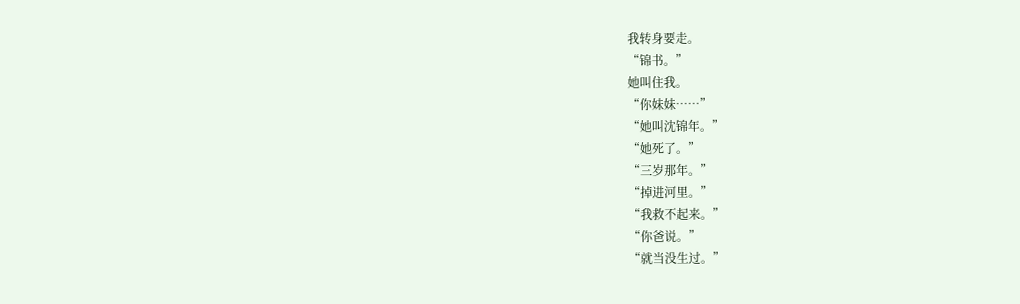我转身要走。
“锦书。”
她叫住我。
“你妹妹……”
“她叫沈锦年。”
“她死了。”
“三岁那年。”
“掉进河里。”
“我救不起来。”
“你爸说。”
“就当没生过。”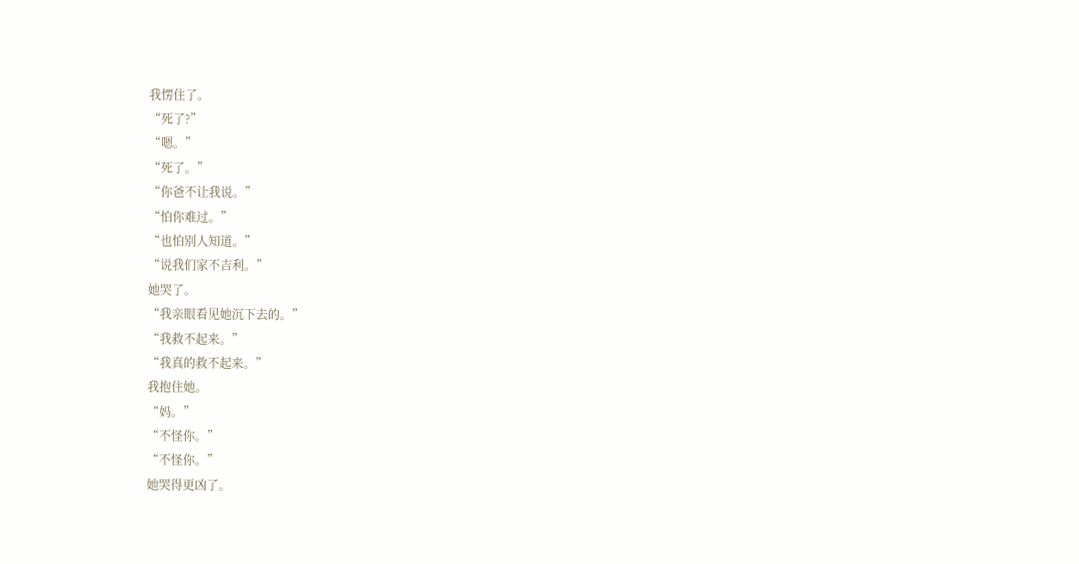我愣住了。
“死了?”
“嗯。”
“死了。”
“你爸不让我说。”
“怕你难过。”
“也怕别人知道。”
“说我们家不吉利。”
她哭了。
“我亲眼看见她沉下去的。”
“我救不起来。”
“我真的救不起来。”
我抱住她。
“妈。”
“不怪你。”
“不怪你。”
她哭得更凶了。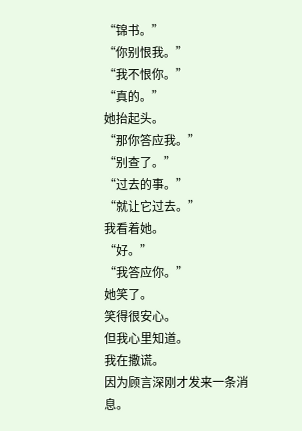“锦书。”
“你别恨我。”
“我不恨你。”
“真的。”
她抬起头。
“那你答应我。”
“别查了。”
“过去的事。”
“就让它过去。”
我看着她。
“好。”
“我答应你。”
她笑了。
笑得很安心。
但我心里知道。
我在撒谎。
因为顾言深刚才发来一条消息。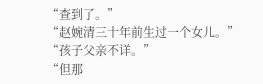“查到了。”
“赵婉清三十年前生过一个女儿。”
“孩子父亲不详。”
“但那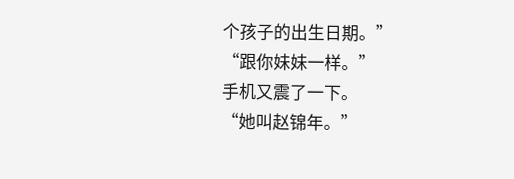个孩子的出生日期。”
“跟你妹妹一样。”
手机又震了一下。
“她叫赵锦年。”